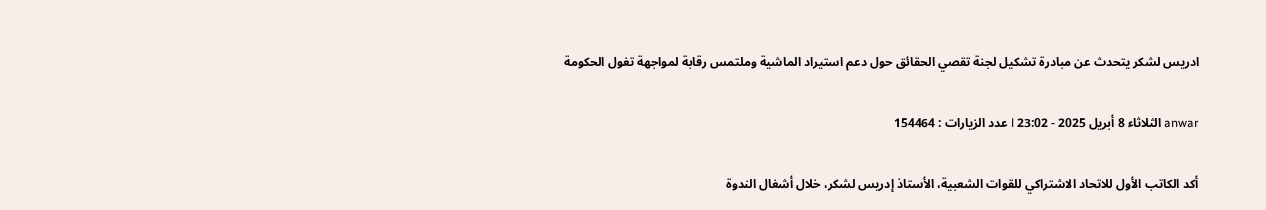ادريس لشكر يتحدث عن مبادرة تشكيل لجنة تقصي الحقائق حول دعم استيراد الماشية وملتمس رقابة لمواجهة تغول الحكومة

anwar الثلاثاء 8 أبريل 2025 - 23:02 l عدد الزيارات : 154464

أكد الكاتب الأول للاتحاد الاشتراكي للقوات الشعبية، الأستاذ إدريس لشكر، خلال أشغال الندوة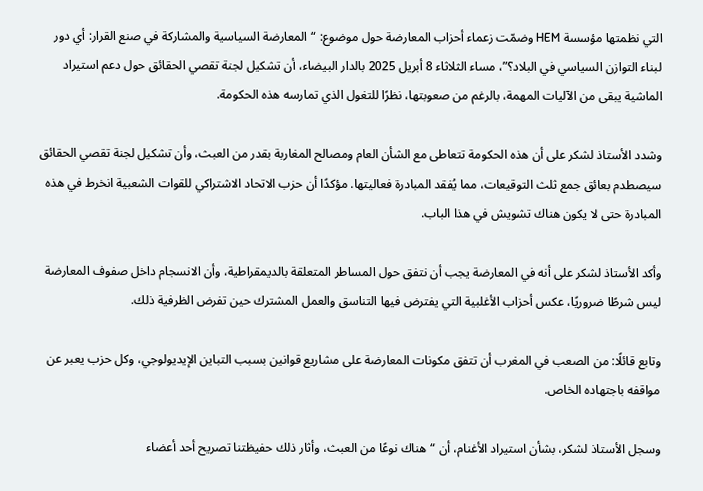التي نظمتها مؤسسة HEM وضمّت زعماء أحزاب المعارضة حول موضوع: “المعارضة السياسية والمشاركة في صنع القرار: أي دور لبناء التوازن السياسي في البلاد؟”، مساء الثلاثاء 8 أبريل 2025 بالدار البيضاء، أن تشكيل لجنة تقصي الحقائق حول دعم استيراد الماشية يبقى من الآليات المهمة، بالرغم من صعوبتها، نظرًا للتغول الذي تمارسه هذه الحكومة.

وشدد الأستاذ لشكر على أن هذه الحكومة تتعاطى مع الشأن العام ومصالح المغاربة بقدر من العبث، وأن تشكيل لجنة تقصي الحقائق سيصطدم بعائق جمع ثلث التوقيعات، مما يُفقد المبادرة فعاليتها. مؤكدًا أن حزب الاتحاد الاشتراكي للقوات الشعبية انخرط في هذه المبادرة حتى لا يكون هناك تشويش في هذا الباب.

وأكد الأستاذ لشكر على أنه في المعارضة يجب أن نتفق حول المساطر المتعلقة بالديمقراطية، وأن الانسجام داخل صفوف المعارضة ليس شرطًا ضروريًا، عكس أحزاب الأغلبية التي يفترض فيها التناسق والعمل المشترك حين تفرض الظرفية ذلك.

وتابع قائلًا: من الصعب في المغرب أن تتفق مكونات المعارضة على مشاريع قوانين بسبب التباين الإيديولوجي، وكل حزب يعبر عن مواقفه باجتهاده الخاص.

وسجل الأستاذ لشكر، بشأن استيراد الأغنام، أن “هناك نوعًا من العبث، وأثار ذلك حفيظتنا تصريح أحد أعضاء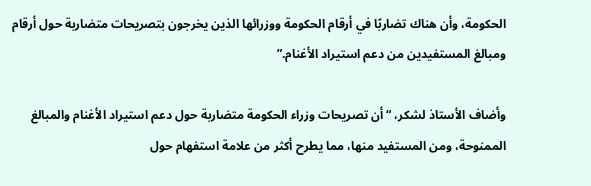الحكومة، وأن هناك تضاربًا في أرقام الحكومة ووزرائها الذين يخرجون بتصريحات متضاربة حول أرقام ومبالغ المستفيدين من دعم استيراد الأغنام.”

وأضاف الأستاذ لشكر، “أن تصريحات وزراء الحكومة متضاربة حول دعم استيراد الأغنام والمبالغ الممنوحة، ومن المستفيد منها، مما يطرح أكثر من علامة استفهام حول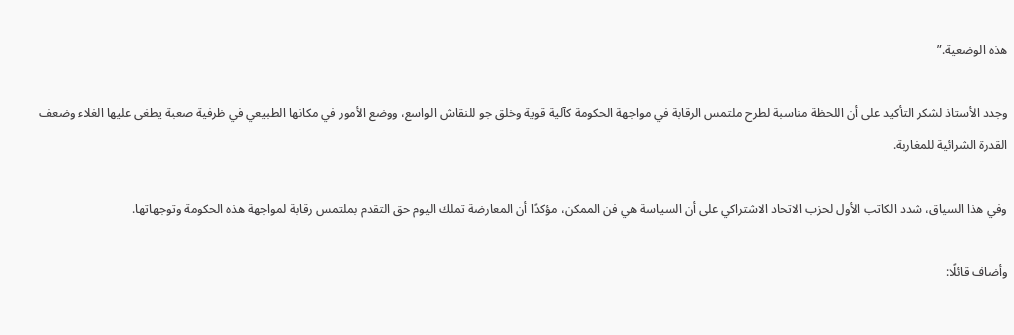هذه الوضعية.”

وجدد الأستاذ لشكر التأكيد على أن اللحظة مناسبة لطرح ملتمس الرقابة في مواجهة الحكومة كآلية قوية وخلق جو للنقاش الواسع، ووضع الأمور في مكانها الطبيعي في ظرفية صعبة يطغى عليها الغلاء وضعف القدرة الشرائية للمغاربة.

وفي هذا السياق، شدد الكاتب الأول لحزب الاتحاد الاشتراكي على أن السياسة هي فن الممكن، مؤكدًا أن المعارضة تملك اليوم حق التقدم بملتمس رقابة لمواجهة هذه الحكومة وتوجهاتها.

وأضاف قائلًا: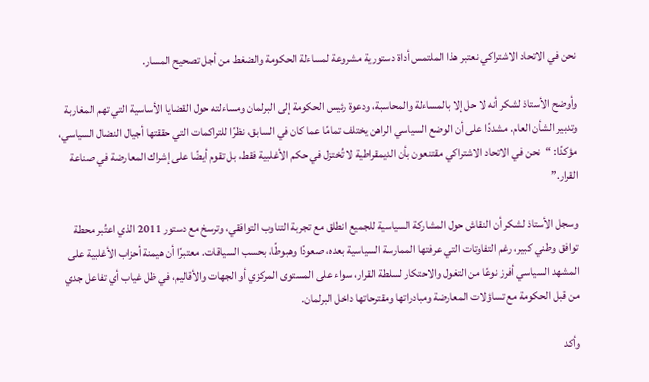نحن في الاتحاد الاشتراكي نعتبر هذا الملتمس أداة دستورية مشروعة لمساءلة الحكومة والضغط من أجل تصحيح المسار.

وأوضح الأستاذ لشكر أنه لا حل إلا بالمساءلة والمحاسبة، ودعوة رئيس الحكومة إلى البرلمان ومساءلته حول القضايا الأساسية التي تهم المغاربة وتدبير الشأن العام. مشددًا على أن الوضع السياسي الراهن يختلف تمامًا عما كان في السابق، نظرًا للتراكمات التي حققتها أجيال النضال السياسي، مؤكدًا: “نحن في الاتحاد الاشتراكي مقتنعون بأن الديمقراطية لا تُختزل في حكم الأغلبية فقط، بل تقوم أيضًا على إشراك المعارضة في صناعة القرار.”

وسجل الأستاذ لشكر أن النقاش حول المشاركة السياسية للجميع انطلق مع تجربة التناوب التوافقي، وترسخ مع دستور 2011 الذي اعتُبر محطة توافق وطني كبير، رغم التفاوتات التي عرفتها الممارسة السياسية بعده، صعودًا وهبوطًا، بحسب السياقات. معتبرًا أن هيمنة أحزاب الأغلبية على المشهد السياسي أفرز نوعًا من التغول والاحتكار لسلطة القرار، سواء على المستوى المركزي أو الجهات والأقاليم، في ظل غياب أي تفاعل جدي من قبل الحكومة مع تساؤلات المعارضة ومبادراتها ومقترحاتها داخل البرلمان.

وأكد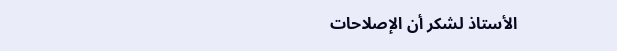الأستاذ لشكر أن الإصلاحات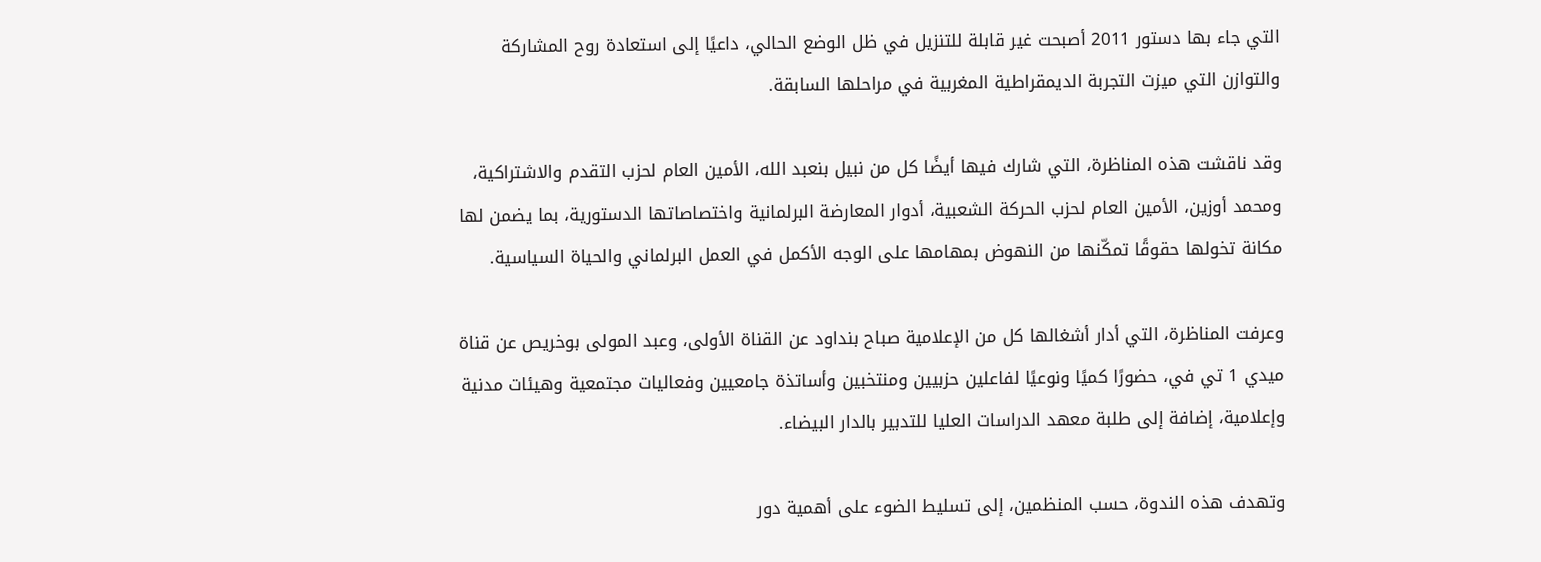التي جاء بها دستور 2011 أصبحت غير قابلة للتنزيل في ظل الوضع الحالي، داعيًا إلى استعادة روح المشاركة والتوازن التي ميزت التجربة الديمقراطية المغربية في مراحلها السابقة.

وقد ناقشت هذه المناظرة، التي شارك فيها أيضًا كل من نبيل بنعبد الله، الأمين العام لحزب التقدم والاشتراكية، ومحمد أوزين، الأمين العام لحزب الحركة الشعبية، أدوار المعارضة البرلمانية واختصاصاتها الدستورية، بما يضمن لها مكانة تخولها حقوقًا تمكّنها من النهوض بمهامها على الوجه الأكمل في العمل البرلماني والحياة السياسية.

وعرفت المناظرة، التي أدار أشغالها كل من الإعلامية صباح بنداود عن القناة الأولى، وعبد المولى بوخريص عن قناة ميدي 1 تي في، حضورًا كميًا ونوعيًا لفاعلين حزبيين ومنتخبين وأساتذة جامعيين وفعاليات مجتمعية وهيئات مدنية وإعلامية، إضافة إلى طلبة معهد الدراسات العليا للتدبير بالدار البيضاء.

وتهدف هذه الندوة، حسب المنظمين، إلى تسليط الضوء على أهمية دور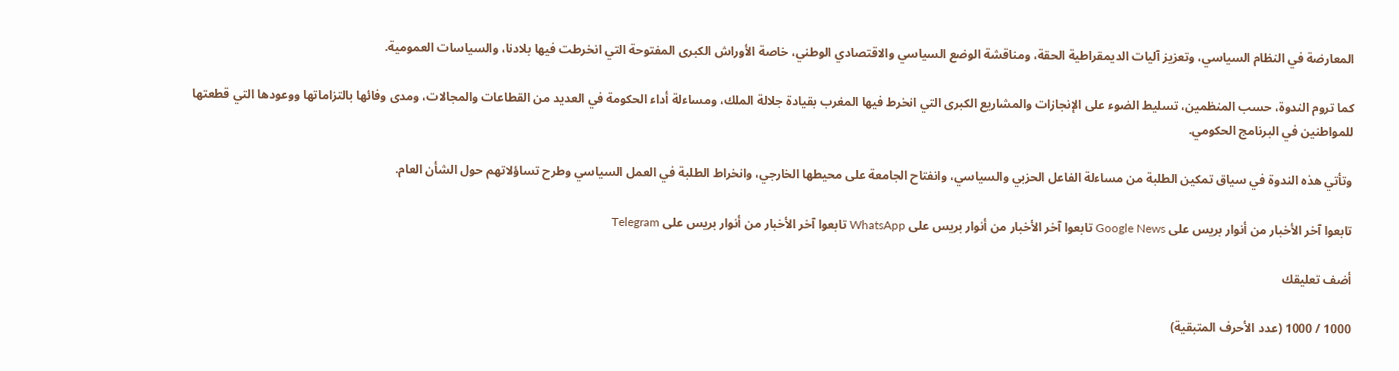المعارضة في النظام السياسي، وتعزيز آليات الديمقراطية الحقة، ومناقشة الوضع السياسي والاقتصادي الوطني، خاصة الأوراش الكبرى المفتوحة التي انخرطت فيها بلادنا، والسياسات العمومية.

كما تروم الندوة، حسب المنظمين، تسليط الضوء على الإنجازات والمشاريع الكبرى التي انخرط فيها المغرب بقيادة جلالة الملك، ومساءلة أداء الحكومة في العديد من القطاعات والمجالات، ومدى وفائها بالتزاماتها ووعودها التي قطعتها للمواطنين في البرنامج الحكومي.

وتأتي هذه الندوة في سياق تمكين الطلبة من مساءلة الفاعل الحزبي والسياسي، وانفتاح الجامعة على محيطها الخارجي، وانخراط الطلبة في العمل السياسي وطرح تساؤلاتهم حول الشأن العام.

تابعوا آخر الأخبار من أنوار بريس على Google News تابعوا آخر الأخبار من أنوار بريس على WhatsApp تابعوا آخر الأخبار من أنوار بريس على Telegram

أضف تعليقك

1000 / 1000 (عدد الأحرف المتبقية)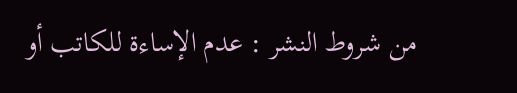من شروط النشر : عدم الإساءة للكاتب أو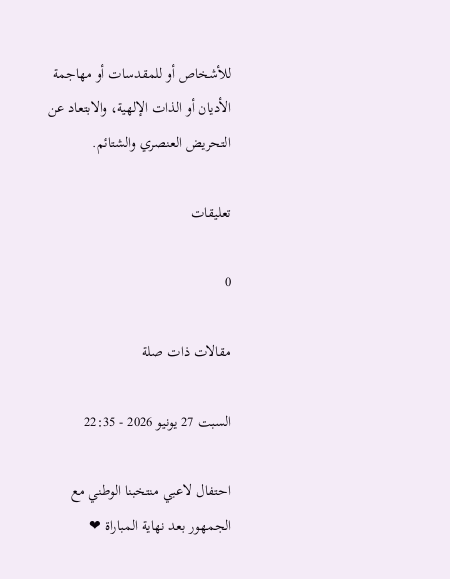للأشخاص أو للمقدسات أو مهاجمة الأديان أو الذات الإلهية، والابتعاد عن التحريض العنصري والشتائم.

تعليقات

0

مقالات ذات صلة

السبت 27 يونيو 2026 - 22:35

احتفال لاعبي منتخبنا الوطني مع الجمهور بعد نهاية المباراة ❤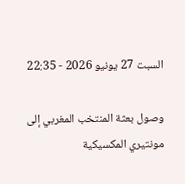السبت 27 يونيو 2026 - 22:35

وصول بعثة المنتخب المغربي إلى مونتيري المكسيكية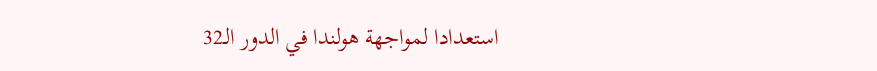استعدادا لمواجهة هولندا في الدور الـ32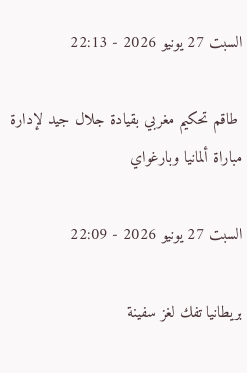السبت 27 يونيو 2026 - 22:13

 طاقم تحكيم مغربي بقيادة جلال جيد لإدارة مباراة ألمانيا وبارغواي

السبت 27 يونيو 2026 - 22:09

بريطانيا تفك لغز سفينة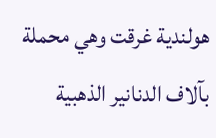هولندية غرقت وهي محملة بآلاف الدنانير الذهبية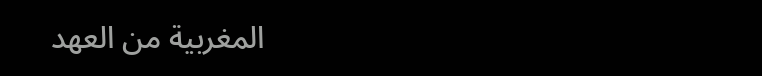المغربية من العهد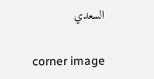السعدي

corner image